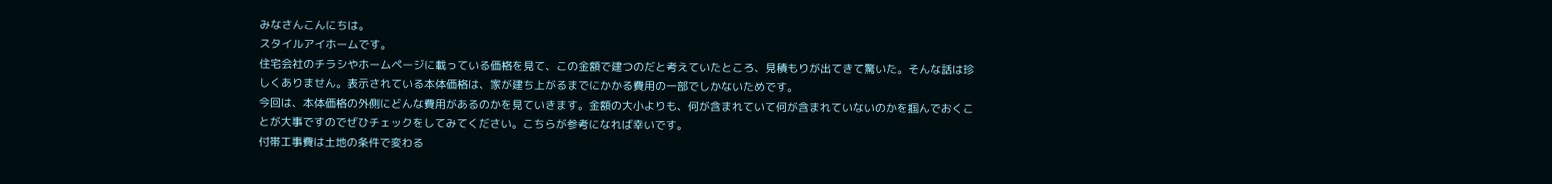みなさんこんにちは。
スタイルアイホームです。
住宅会社のチラシやホームページに載っている価格を見て、この金額で建つのだと考えていたところ、見積もりが出てきて驚いた。そんな話は珍しくありません。表示されている本体価格は、家が建ち上がるまでにかかる費用の一部でしかないためです。
今回は、本体価格の外側にどんな費用があるのかを見ていきます。金額の大小よりも、何が含まれていて何が含まれていないのかを掴んでおくことが大事ですのでぜひチェックをしてみてください。こちらが参考になれば幸いです。
付帯工事費は土地の条件で変わる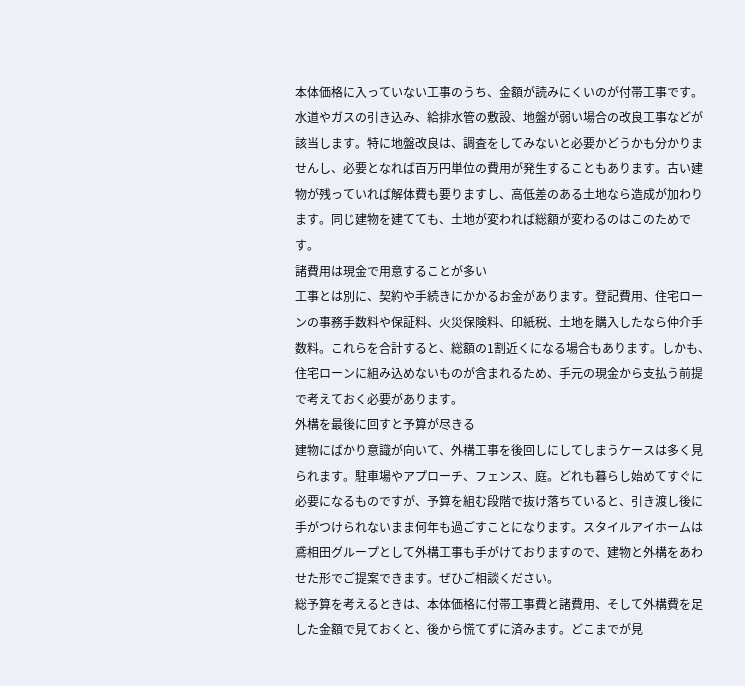本体価格に入っていない工事のうち、金額が読みにくいのが付帯工事です。水道やガスの引き込み、給排水管の敷設、地盤が弱い場合の改良工事などが該当します。特に地盤改良は、調査をしてみないと必要かどうかも分かりませんし、必要となれば百万円単位の費用が発生することもあります。古い建物が残っていれば解体費も要りますし、高低差のある土地なら造成が加わります。同じ建物を建てても、土地が変われば総額が変わるのはこのためです。
諸費用は現金で用意することが多い
工事とは別に、契約や手続きにかかるお金があります。登記費用、住宅ローンの事務手数料や保証料、火災保険料、印紙税、土地を購入したなら仲介手数料。これらを合計すると、総額の1割近くになる場合もあります。しかも、住宅ローンに組み込めないものが含まれるため、手元の現金から支払う前提で考えておく必要があります。
外構を最後に回すと予算が尽きる
建物にばかり意識が向いて、外構工事を後回しにしてしまうケースは多く見られます。駐車場やアプローチ、フェンス、庭。どれも暮らし始めてすぐに必要になるものですが、予算を組む段階で抜け落ちていると、引き渡し後に手がつけられないまま何年も過ごすことになります。スタイルアイホームは鳶相田グループとして外構工事も手がけておりますので、建物と外構をあわせた形でご提案できます。ぜひご相談ください。
総予算を考えるときは、本体価格に付帯工事費と諸費用、そして外構費を足した金額で見ておくと、後から慌てずに済みます。どこまでが見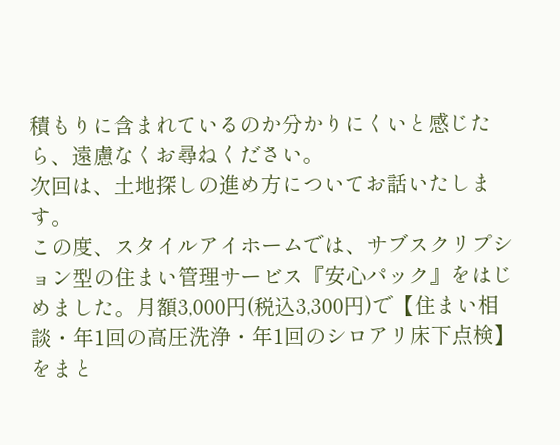積もりに含まれているのか分かりにくいと感じたら、遠慮なくお尋ねください。
次回は、土地探しの進め方についてお話いたします。
この度、スタイルアイホームでは、サブスクリプション型の住まい管理サービス『安心パック』をはじめました。月額3,000円(税込3,300円)で【住まい相談・年1回の高圧洗浄・年1回のシロアリ床下点検】をまと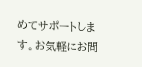めてサポートします。お気軽にお問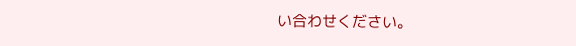い合わせください。